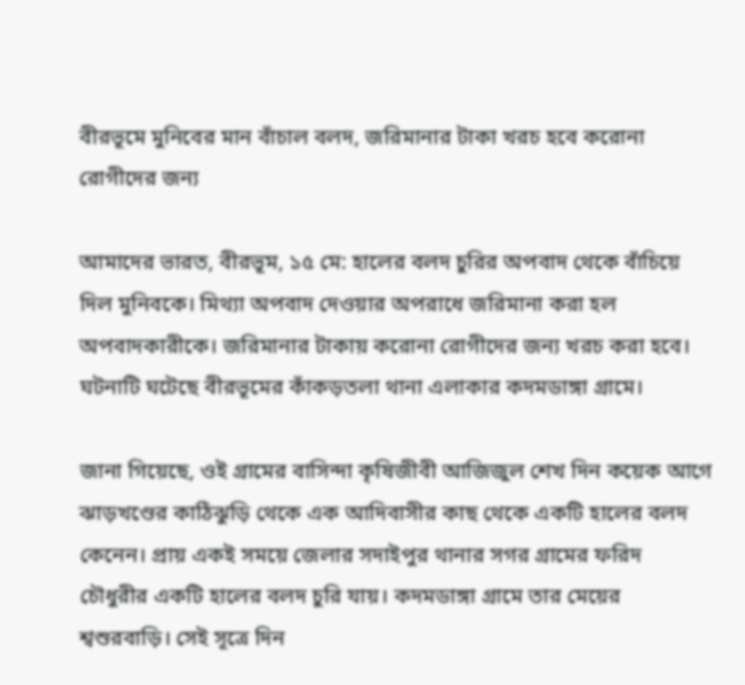বীরভূমে মুনিবের মান বাঁচাল বলদ, জরিমানার টাকা খরচ হবে করোনা রোগীদের জন্য

আমাদের ভারত, বীরভূম, ১৫ মে: হালের বলদ চুরির অপবাদ থেকে বাঁচিয়ে দিল মুনিবকে। মিথ্যা অপবাদ দেওয়ার অপরাধে জরিমানা করা হল অপবাদকারীকে। জরিমানার টাকায় করোনা রোগীদের জন্য খরচ করা হবে। ঘটনাটি ঘটেছে বীরভূমের কাঁকড়তলা থানা এলাকার কদমডাঙ্গা গ্রামে।

জানা গিয়েছে, ওই গ্রামের বাসিন্দা কৃষিজীবী আজিজুল শেখ দিন কয়েক আগে ঝাড়খণ্ডের কাঠিঝুড়ি থেকে এক আদিবাসীর কাছ থেকে একটি হালের বলদ কেনেন। প্রায় একই সময়ে জেলার সদাইপুর থানার সগর গ্রামের ফরিদ চৌধুরীর একটি হালের বলদ চুরি যায়। কদমডাঙ্গা গ্রামে তার মেয়ের শ্বশুরবাড়ি। সেই সূত্রে দিন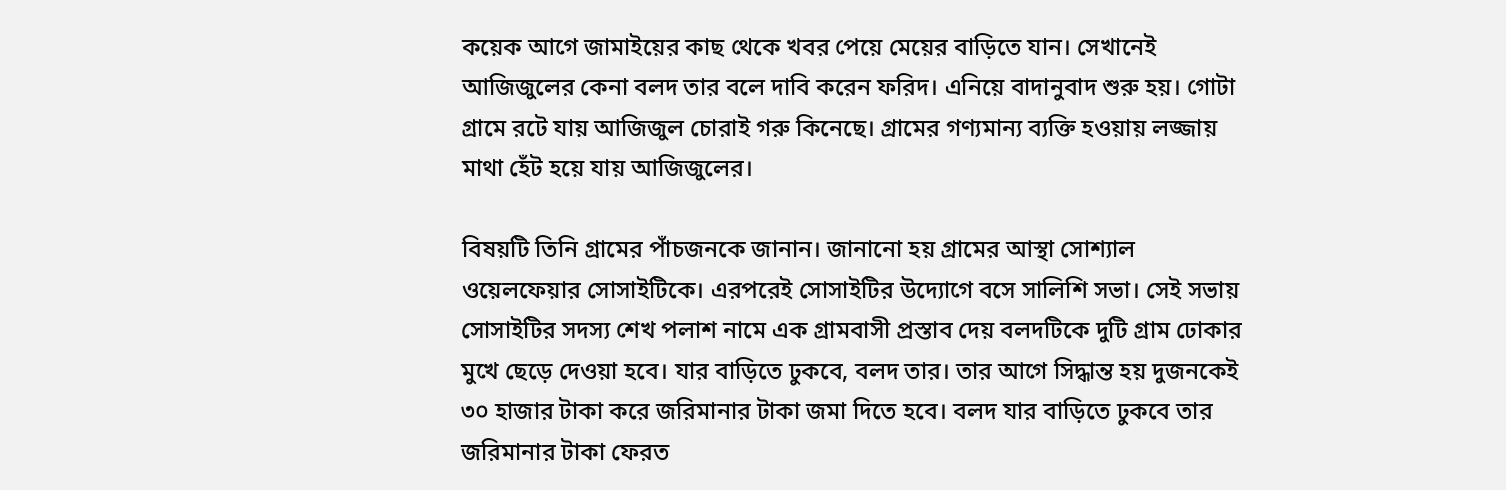কয়েক আগে জামাইয়ের কাছ থেকে খবর পেয়ে মেয়ের বাড়িতে যান। সেখানেই আজিজুলের কেনা বলদ তার বলে দাবি করেন ফরিদ। এনিয়ে বাদানুবাদ শুরু হয়। গোটা গ্রামে রটে যায় আজিজুল চোরাই গরু কিনেছে। গ্রামের গণ্যমান্য ব্যক্তি হওয়ায় লজ্জায় মাথা হেঁট হয়ে যায় আজিজুলের।

বিষয়টি তিনি গ্রামের পাঁচজনকে জানান। জানানো হয় গ্রামের আস্থা সোশ্যাল ওয়েলফেয়ার সোসাইটিকে। এরপরেই সোসাইটির উদ্যোগে বসে সালিশি সভা। সেই সভায় সোসাইটির সদস্য শেখ পলাশ নামে এক গ্রামবাসী প্রস্তাব দেয় বলদটিকে দুটি গ্রাম ঢোকার মুখে ছেড়ে দেওয়া হবে। যার বাড়িতে ঢুকবে, বলদ তার। তার আগে সিদ্ধান্ত হয় দুজনকেই ৩০ হাজার টাকা করে জরিমানার টাকা জমা দিতে হবে। বলদ যার বাড়িতে ঢুকবে তার জরিমানার টাকা ফেরত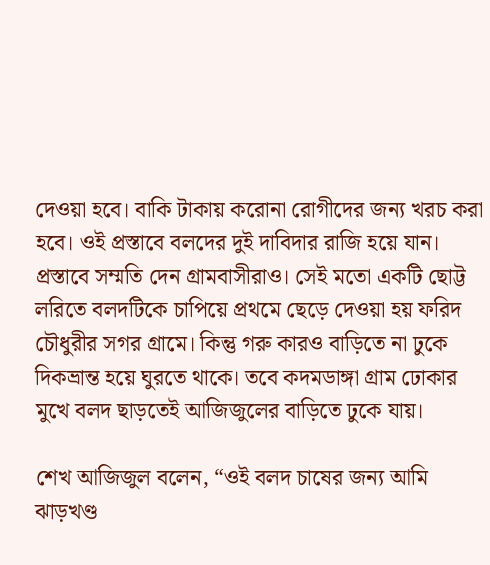দেওয়া হবে। বাকি টাকায় করোনা রোগীদের জন্য খরচ করা হবে। ওই প্রস্তাবে বলদের দুই দাবিদার রাজি হয়ে যান। প্রস্তাবে সম্মতি দেন গ্রামবাসীরাও। সেই মতো একটি ছোট্ট লরিতে বলদটিকে চাপিয়ে প্রথমে ছেড়ে দেওয়া হয় ফরিদ চৌধুরীর সগর গ্রামে। কিন্তু গরু কারও বাড়িতে না ঢুকে দিকভ্রান্ত হয়ে ঘুরতে থাকে। তবে কদমডাঙ্গা গ্রাম ঢোকার মুখে বলদ ছাড়তেই আজিজুলের বাড়িতে ঢুকে যায়।

শেখ আজিজুল বলেন, “ওই বলদ চাষের জন্য আমি ঝাড়খণ্ড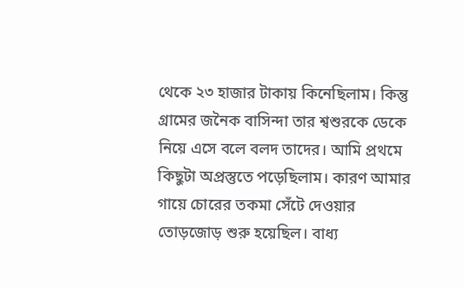থেকে ২৩ হাজার টাকায় কিনেছিলাম। কিন্তু গ্রামের জনৈক বাসিন্দা তার শ্বশুরকে ডেকে নিয়ে এসে বলে বলদ তাদের। আমি প্রথমে কিছুটা অপ্রস্তুতে পড়েছিলাম। কারণ আমার গায়ে চোরের তকমা সেঁটে দেওয়ার তোড়জোড় শুরু হয়েছিল। বাধ্য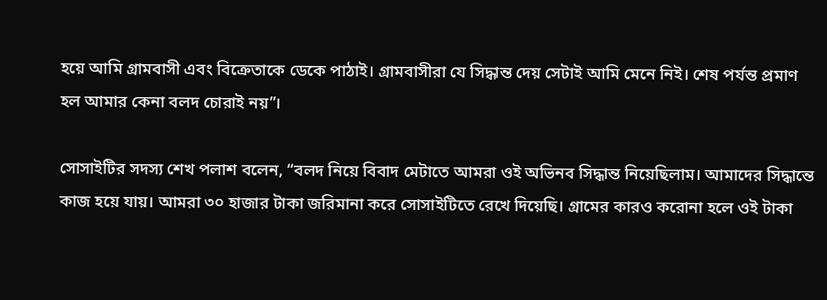হয়ে আমি গ্রামবাসী এবং বিক্রেতাকে ডেকে পাঠাই। গ্রামবাসীরা যে সিদ্ধান্ত দেয় সেটাই আমি মেনে নিই। শেষ পর্যন্ত প্রমাণ হল আমার কেনা বলদ চোরাই নয়”।

সোসাইটির সদস্য শেখ পলাশ বলেন, “বলদ নিয়ে বিবাদ মেটাতে আমরা ওই অভিনব সিদ্ধান্ত নিয়েছিলাম। আমাদের সিদ্ধান্তে কাজ হয়ে যায়। আমরা ৩০ হাজার টাকা জরিমানা করে সোসাইটিতে রেখে দিয়েছি। গ্রামের কারও করোনা হলে ওই টাকা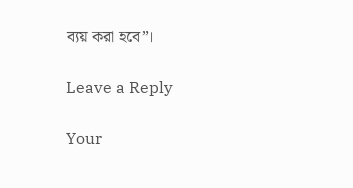ব্যয় করা হবে”।

Leave a Reply

Your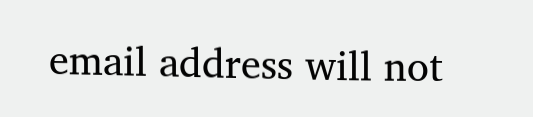email address will not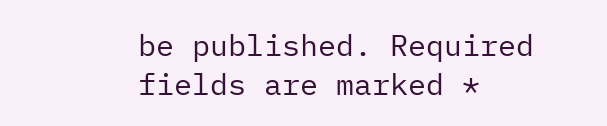be published. Required fields are marked *